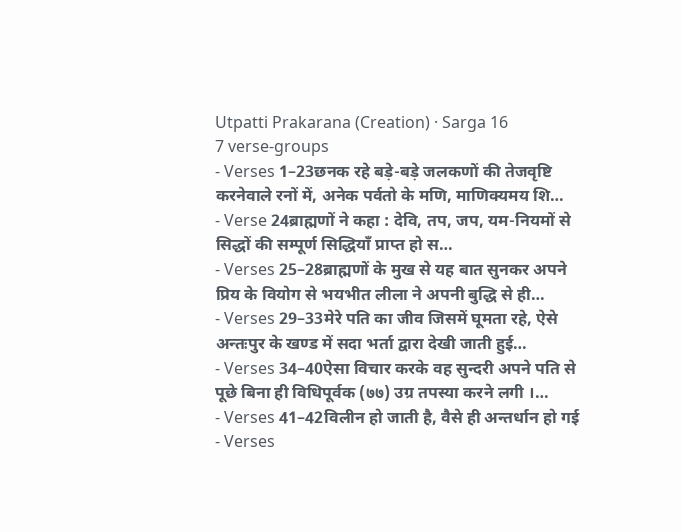Utpatti Prakarana (Creation) · Sarga 16
7 verse-groups
- Verses 1–23छनक रहे बड़े-बड़े जलकणों की तेजवृष्टि करनेवाले रनों में, अनेक पर्वतो के मणि, माणिक्यमय शि…
- Verse 24ब्राह्मणों ने कहा : देवि, तप, जप, यम-नियमों से सिद्धों की सम्पूर्ण सिद्धियाँ प्राप्त हो स…
- Verses 25–28ब्राह्मणों के मुख से यह बात सुनकर अपने प्रिय के वियोग से भयभीत लीला ने अपनी बुद्धि से ही…
- Verses 29–33मेरे पति का जीव जिसमें घूमता रहे, ऐसे अन्तःपुर के खण्ड में सदा भर्ता द्वारा देखी जाती हुई…
- Verses 34–40ऐसा विचार करके वह सुन्दरी अपने पति से पूछे बिना ही विधिपूर्वक (७७) उग्र तपस्या करने लगी ।…
- Verses 41–42विलीन हो जाती है, वैसे ही अन्तर्धान हो गई
- Verses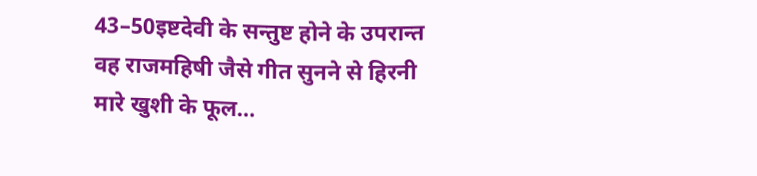43–50इष्टदेवी के सन्तुष्ट होने के उपरान्त वह राजमहिषी जैसे गीत सुनने से हिरनी मारे खुशी के फूल…